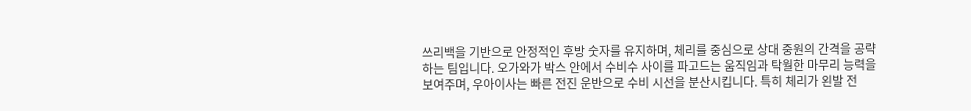쓰리백을 기반으로 안정적인 후방 숫자를 유지하며, 체리를 중심으로 상대 중원의 간격을 공략하는 팀입니다. 오가와가 박스 안에서 수비수 사이를 파고드는 움직임과 탁월한 마무리 능력을 보여주며, 우아이사는 빠른 전진 운반으로 수비 시선을 분산시킵니다. 특히 체리가 왼발 전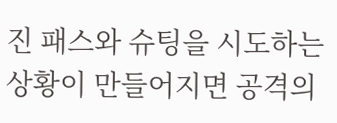진 패스와 슈팅을 시도하는 상황이 만들어지면 공격의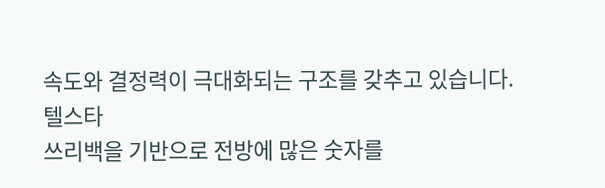속도와 결정력이 극대화되는 구조를 갖추고 있습니다.
텔스타
쓰리백을 기반으로 전방에 많은 숫자를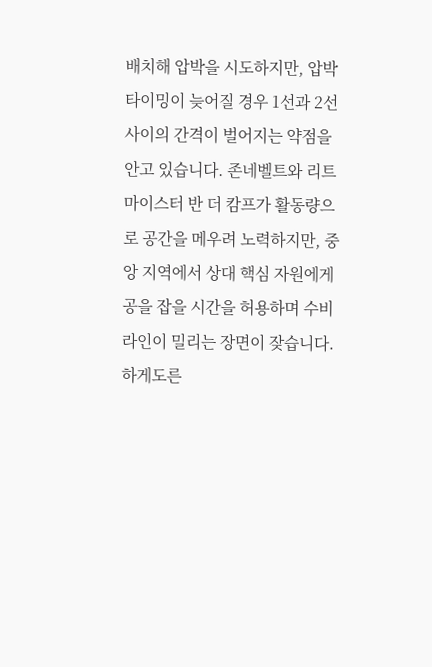배치해 압박을 시도하지만, 압박 타이밍이 늦어질 경우 1선과 2선 사이의 간격이 벌어지는 약점을 안고 있습니다. 존네벨트와 리트마이스터 반 더 캄프가 활동량으로 공간을 메우려 노력하지만, 중앙 지역에서 상대 핵심 자원에게 공을 잡을 시간을 허용하며 수비 라인이 밀리는 장면이 잦습니다. 하게도른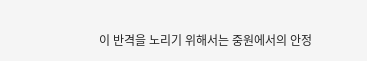이 반격을 노리기 위해서는 중원에서의 안정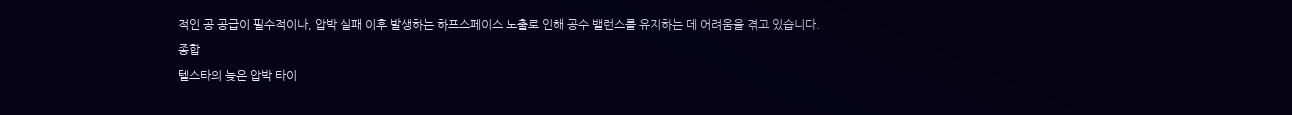적인 공 공급이 필수적이나, 압박 실패 이후 발생하는 하프스페이스 노출로 인해 공수 밸런스를 유지하는 데 어려움을 겪고 있습니다.
종합
텔스타의 늦은 압박 타이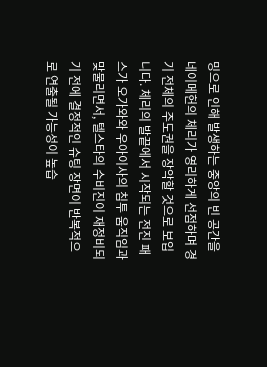밍으로 인해 발생하는 중앙의 빈 공간을 네이메헌의 체리가 영리하게 선점하며 경기 전체의 주도권을 장악할 것으로 보입니다. 체리의 발끝에서 시작되는 전진 패스가 오가와와 우아이사의 침투 움직임과 맞물리면서, 텔스타의 수비진이 재정비되기 전에 결정적인 슈팅 장면이 반복적으로 연출될 가능성이 높습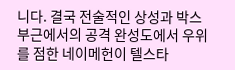니다. 결국 전술적인 상성과 박스 부근에서의 공격 완성도에서 우위를 점한 네이메헌이 텔스타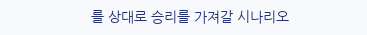를 상대로 승리를 가져갈 시나리오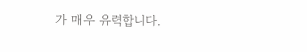가 매우 유력합니다.